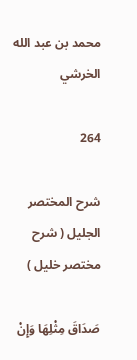محمد بن عبد الله الخرشي

264

شرح المختصر الجليل ( شرح مختصر خليل )

صَدَاقَ مِثْلِهَا وَإِنْ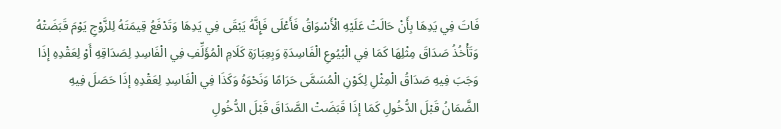فَاتَ فِي يَدِهَا بِأَنْ حَالَتْ عَلَيْهِ الْأَسْوَاقُ فَأَعْلَى فَإِنَّهُ يَبْقَى فِي يَدِهَا وَتَدْفَعُ قِيمَتَهُ لِلزَّوْجِ يَوْمَ قَبَضَتْهُ وَتَأْخُذُ صَدَاقَ مِثْلِهَا كَمَا فِي الْبُيُوعِ الْفَاسِدَةِ وَبِعِبَارَةِ كَلَامِ الْمُؤَلِّفِ فِي الْفَاسِدِ لِصَدَاقِهِ أَوْ لِعَقْدِهِ إذَا وَجَبَ فِيهِ صَدَاقُ الْمِثْلِ لِكَوْنِ الْمُسَمَّى حَرَامًا وَنَحْوَهُ وَكَذَا فِي الْفَاسِدِ لِعَقْدِهِ إذَا حَصَلَ فِيهِ الضَّمَانُ قَبْلَ الدُّخُولِ كَمَا إذَا قَبَضَتْ الصَّدَاقَ قَبْلَ الدُّخُولِ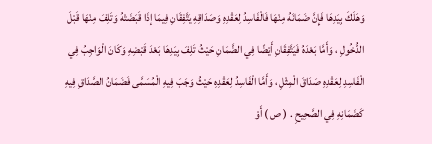وَهَلَكَ بِيَدِهَا فَإِنَّ ضَمَانَهُ مِنْهَا فَالْفَاسِدُ لِعَقْدِهِ وَصَدَاقِهِ يَتَّفِقَانِ فِيمَا إذَا قَبَضَتْهُ وَتَلِفَ مِنْهَا قَبْلَ الدُّخُولِ ، وَأَمَّا بَعْدَهُ فَيَتَّفِقَانِ أَيْضًا فِي الضَّمَانِ حَيْثُ تَلِفَ بِيَدِهَا بَعْدَ قَبْضِهِ وَكَانَ الْوَاجِبُ فِي الْفَاسِدِ لِعَقْدِهِ صَدَاقَ الْمِثْلِ ، وَأَمَّا الْفَاسِدُ لِعَقْدِهِ حَيْثُ وَجَبَ فِيهِ الْمُسَمَّى فَضَمَانُ الصَّدَاقِ فِيهِ كَضَمَانِهِ فِي الصَّحِيحِ . ( ص ) أَوْ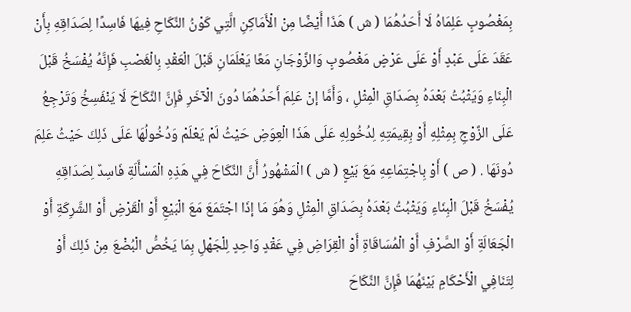بِمَغْصُوبٍ عَلِمَاهُ لَا أَحَدُهُمَا ( ش ) هَذَا أَيْضًا مِنْ الْأَمَاكِنِ الَّتِي كَوْنُ النِّكَاحِ فِيهَا فَاسِدًا لِصَدَاقِهِ بِأَنْ عَقَدَ عَلَى عَبْدٍ أَوْ عَلَى عَرْضٍ مَغْصُوبٍ وَالزَّوْجَانِ مَعًا يَعْلَمَانِ قَبْلَ الْعَقْدِ بِالْغَصْبِ فَإِنَّهُ يُفْسَخُ قَبْلَ الْبِنَاءِ وَيَثْبُتُ بَعْدَهُ بِصَدَاقِ الْمِثْلِ ، وَأَمَّا إنْ عَلِمَ أَحَدُهُمَا دُونَ الْآخَرِ فَإِنَّ النِّكَاحَ لَا يَنْفَسِخُ وَتَرْجِعُ عَلَى الزَّوْجِ بِمِثْلِهِ أَوْ بِقِيمَتِهِ لِدُخُولِهِ عَلَى هَذَا الْعِوَضِ حَيْثُ لَمْ يَعْلَمْ وَدُخُولُهَا عَلَى ذَلِكَ حَيْثُ عَلِمَ دُونَهَا . ( ص ) أَوْ بِاجْتِمَاعِهِ مَعَ بَيْعٍ ( ش ) الْمَشْهُورُ أَنَّ النِّكَاحَ فِي هَذِهِ الْمَسْأَلَةِ فَاسِدٌ لِصَدَاقِهِ يُفْسَخُ قَبْلَ الْبِنَاءِ وَيَثْبُتُ بَعْدَهُ بِصَدَاقِ الْمِثْلِ وَهُوَ مَا إذَا اجْتَمَعَ مَعَ الْبَيْعِ أَوْ الْقَرْضِ أَوْ الشَّرِكَةِ أَوْ الْجَعَالَةِ أَوْ الصَّرْفِ أَوْ الْمُسَاقَاةِ أَوْ الْقِرَاضِ فِي عَقْدٍ وَاحِدٍ لِلْجَهْلِ بِمَا يَخُصُّ الْبُضْعَ مِنْ ذَلِكَ أَوْ لِتَنَافِي الْأَحْكَامِ بَيْنَهُمَا فَإِنَّ النِّكَاحَ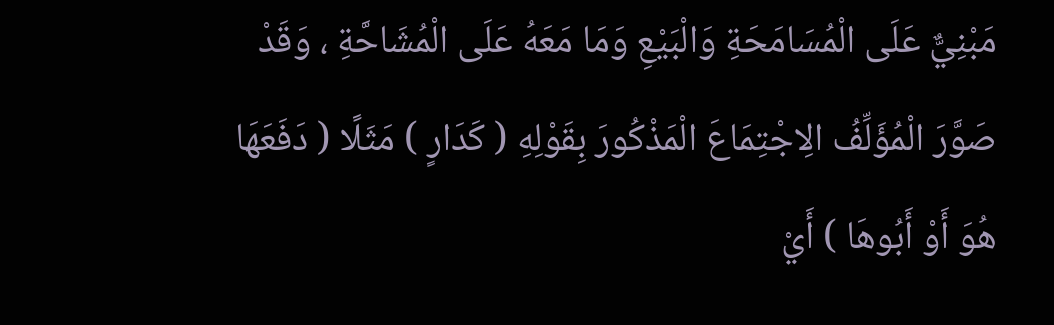مَبْنِيٌّ عَلَى الْمُسَامَحَةِ وَالْبَيْعِ وَمَا مَعَهُ عَلَى الْمُشَاحَّةِ ، وَقَدْ صَوَّرَ الْمُؤَلِّفُ الِاجْتِمَاعَ الْمَذْكُورَ بِقَوْلِهِ ( كَدَارٍ ) مَثَلًا ( دَفَعَهَا هُوَ أَوْ أَبُوهَا ) أَيْ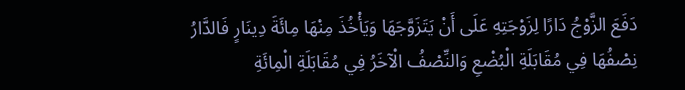دَفَعَ الزَّوْجُ دَارًا لِزَوْجَتِهِ عَلَى أَنْ يَتَزَوَّجَهَا وَيَأْخُذَ مِنْهَا مِائَةَ دِينَارٍ فَالدَّارُ نِصْفُهَا فِي مُقَابَلَةِ الْبُضْعِ وَالنِّصْفُ الْآخَرُ فِي مُقَابَلَةِ الْمِائَةِ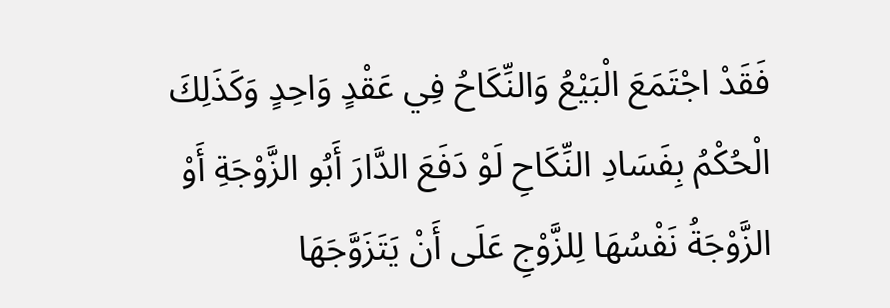فَقَدْ اجْتَمَعَ الْبَيْعُ وَالنِّكَاحُ فِي عَقْدٍ وَاحِدٍ وَكَذَلِكَ الْحُكْمُ بِفَسَادِ النِّكَاحِ لَوْ دَفَعَ الدَّارَ أَبُو الزَّوْجَةِ أَوْ الزَّوْجَةُ نَفْسُهَا لِلزَّوْجِ عَلَى أَنْ يَتَزَوَّجَهَا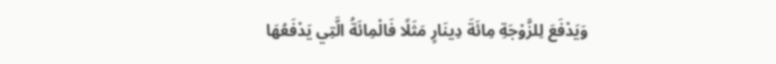وَيَدْفَعَ لِلزَّوْجَةِ مِائَةَ دِينَارٍ مَثَلًا فَالْمِائَةُ الَّتِي يَدْفَعُهَا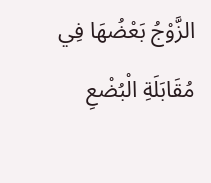الزَّوْجُ بَعْضُهَا فِي مُقَابَلَةِ الْبُضْعِ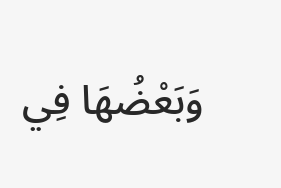وَبَعْضُهَا فِي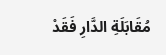مُقَابَلَةِ الدَّارِ فَقَدْ